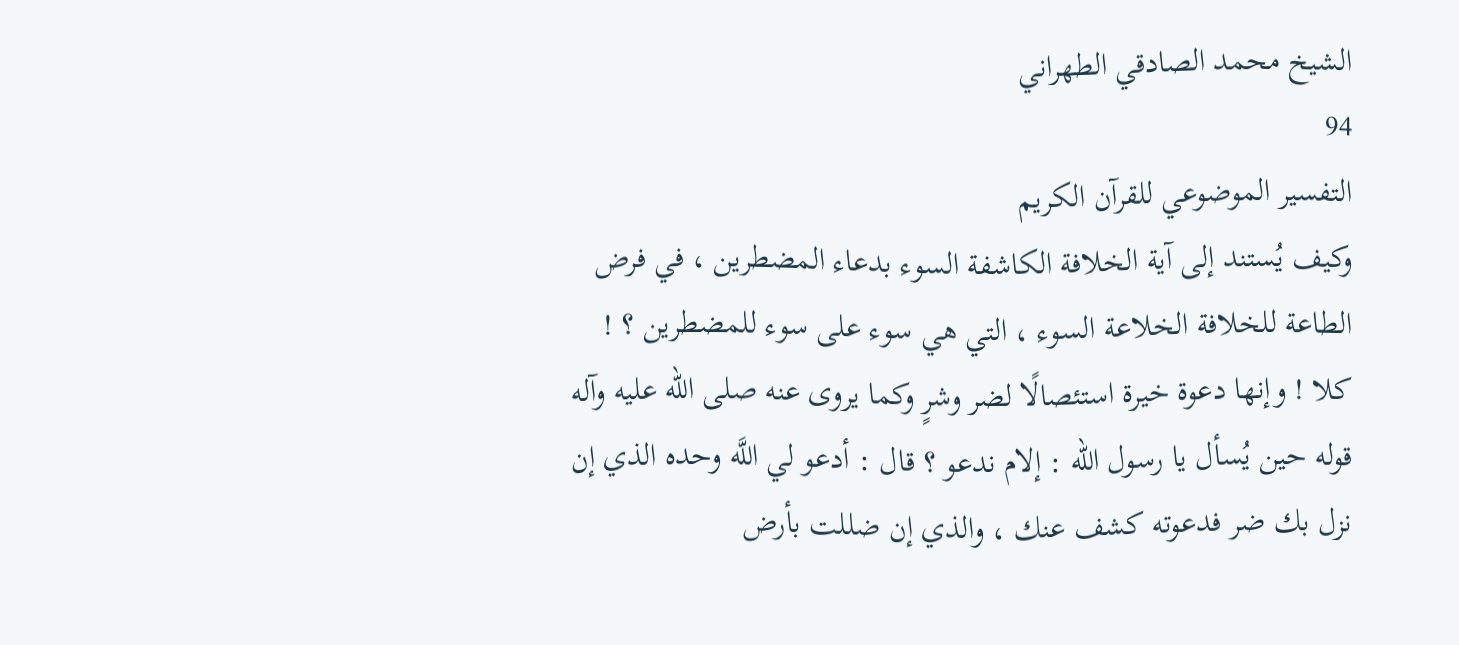الشيخ محمد الصادقي الطهراني
94
التفسير الموضوعي للقرآن الكريم
وكيف يُستند إلى آية الخلافة الكاشفة السوء بدعاء المضطرين ، في فرض الطاعة للخلافة الخلاعة السوء ، التي هي سوء على سوء للمضطرين ؟ ! كلا ! وإنها دعوة خيرة استئصالًا لضر وشرٍ وكما يروى عنه صلى الله عليه وآله قوله حين يُسأل يا رسول اللّه : إلام ندعو ؟ قال : أدعو لي اللَّه وحده الذي إن نزل بك ضر فدعوته كشف عنك ، والذي إن ضللت بأرض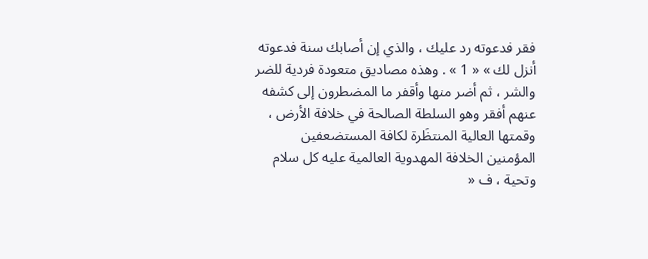فقر فدعوته رد عليك ، والذي إن أصابك سنة فدعوته أنزل لك » « 1 » . وهذه مصاديق متعودة فردية للضر والشر ، ثم أضر منها وأقفر ما المضطرون إلى كشفه عنهم أفقر وهو السلطة الصالحة في خلافة الأرض ، وقمتها العالية المنتظَرة لكافة المستضعفين المؤمنين الخلافة المهدوية العالمية عليه كل سلام وتحية ، ف «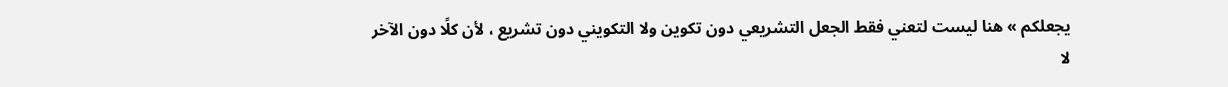يجعلكم » هنا ليست لتعني فقط الجعل التشريعي دون تكوين ولا التكويني دون تشريع ، لأن كلًا دون الآخر لا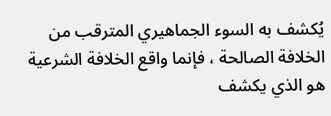يُكشف به السوء الجماهيري المترقب من الخلافة الصالحة ، فإنما واقع الخلافة الشرعية هو الذي يكشف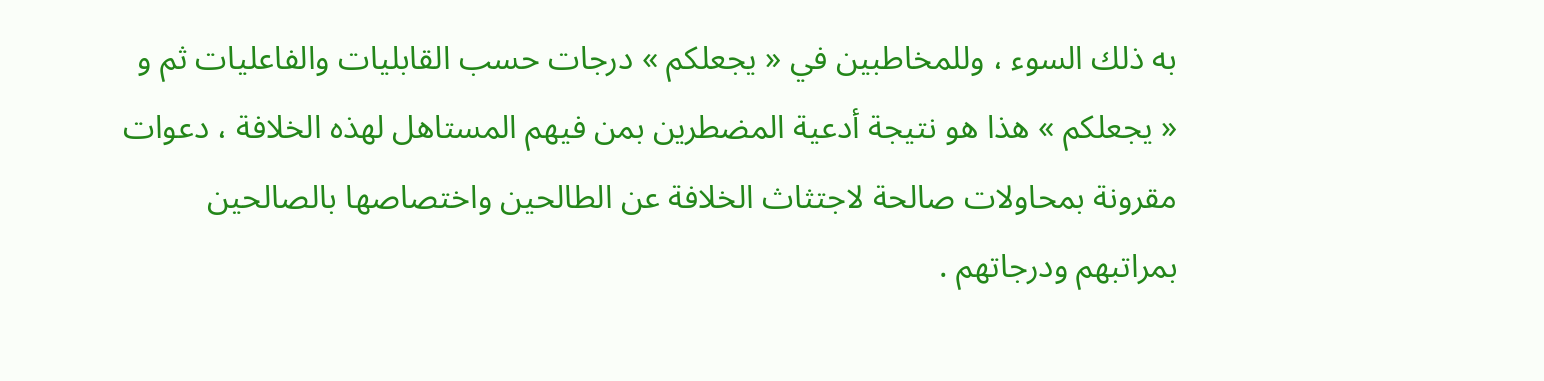به ذلك السوء ، وللمخاطبين في « يجعلكم » درجات حسب القابليات والفاعليات ثم و « يجعلكم » هذا هو نتيجة أدعية المضطرين بمن فيهم المستاهل لهذه الخلافة ، دعوات مقرونة بمحاولات صالحة لاجتثاث الخلافة عن الطالحين واختصاصها بالصالحين بمراتبهم ودرجاتهم .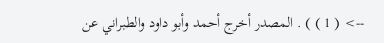--> ( 1 ) ) . المصدر أخرج أحمد وأبو داود والطبراني عن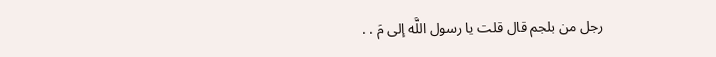رجل من بلجم قال قلت يا رسول اللَّه إلى مَ . .